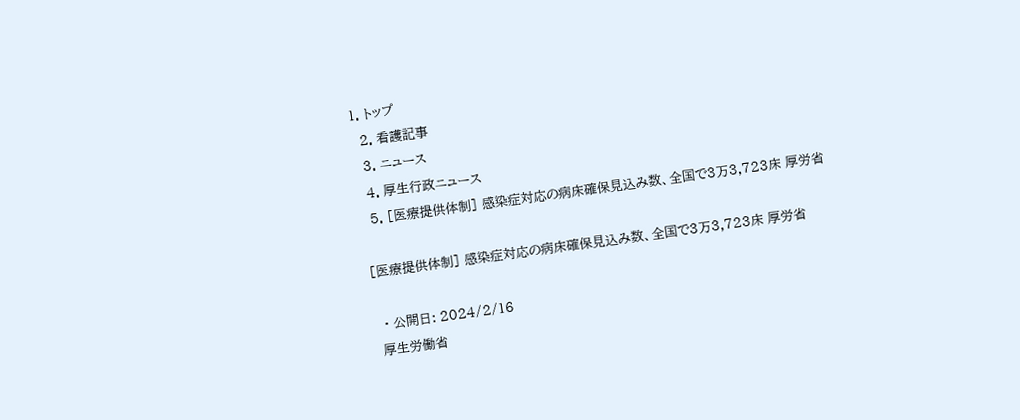1. トップ
  2. 看護記事
  3. ニュース
  4. 厚生行政ニュース
  5. [医療提供体制] 感染症対応の病床確保見込み数、全国で3万3,723床 厚労省

[医療提供体制] 感染症対応の病床確保見込み数、全国で3万3,723床 厚労省

  • 公開日: 2024/2/16
 厚生労働省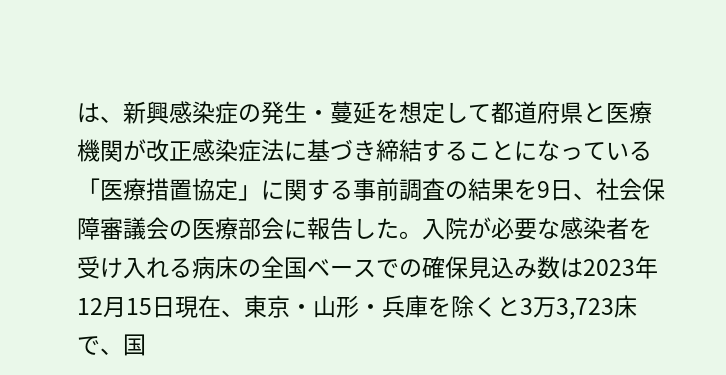は、新興感染症の発生・蔓延を想定して都道府県と医療機関が改正感染症法に基づき締結することになっている「医療措置協定」に関する事前調査の結果を9日、社会保障審議会の医療部会に報告した。入院が必要な感染者を受け入れる病床の全国ベースでの確保見込み数は2023年12月15日現在、東京・山形・兵庫を除くと3万3,723床で、国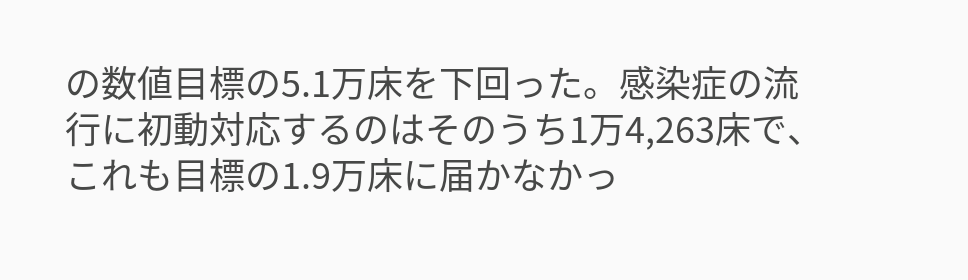の数値目標の5.1万床を下回った。感染症の流行に初動対応するのはそのうち1万4,263床で、これも目標の1.9万床に届かなかっ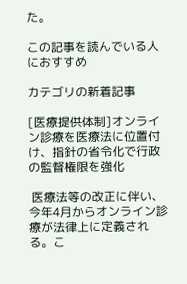た。

この記事を読んでいる人におすすめ

カテゴリの新着記事

[医療提供体制]オンライン診療を医療法に位置付け、指針の省令化で行政の監督権限を強化

 医療法等の改正に伴い、今年4月からオンライン診療が法律上に定義される。こ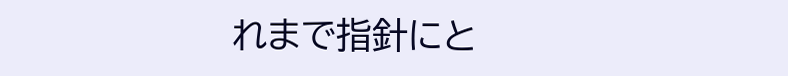れまで指針にと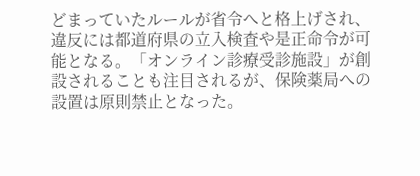どまっていたルールが省令へと格上げされ、違反には都道府県の立入検査や是正命令が可能となる。「オンライン診療受診施設」が創設されることも注目されるが、保険薬局への設置は原則禁止となった。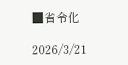■省令化

2026/3/21